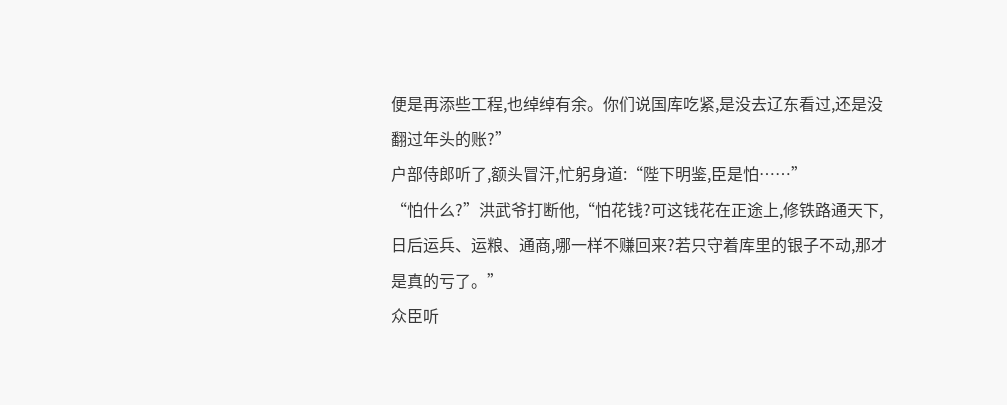便是再添些工程,也绰绰有余。你们说国库吃紧,是没去辽东看过,还是没翻过年头的账?”
户部侍郎听了,额头冒汗,忙躬身道:“陛下明鉴,臣是怕……”
“怕什么?”洪武爷打断他,“怕花钱?可这钱花在正途上,修铁路通天下,日后运兵、运粮、通商,哪一样不赚回来?若只守着库里的银子不动,那才是真的亏了。”
众臣听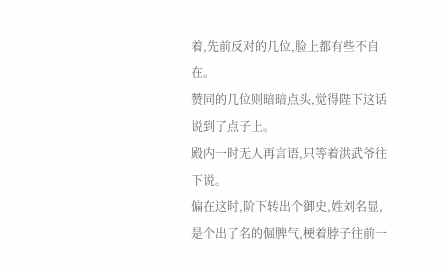着,先前反对的几位,脸上都有些不自在。
赞同的几位则暗暗点头,觉得陛下这话说到了点子上。
殿内一时无人再言语,只等着洪武爷往下说。
偏在这时,阶下转出个御史,姓刘名显,是个出了名的倔脾气,梗着脖子往前一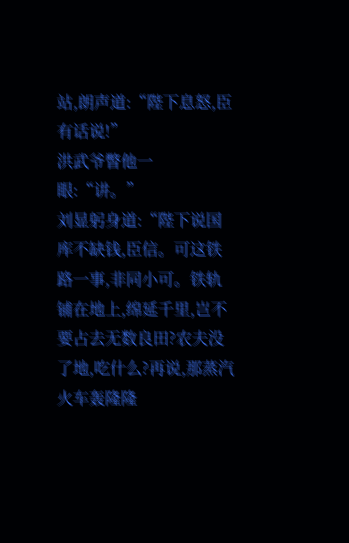站,朗声道:“陛下息怒,臣有话说!”
洪武爷瞥他一眼:“讲。”
刘显躬身道:“陛下说国库不缺钱,臣信。可这铁路一事,非同小可。铁轨铺在地上,绵延千里,岂不要占去无数良田?农夫没了地,吃什么?再说,那蒸汽火车轰隆隆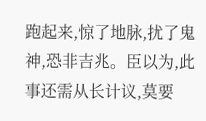跑起来,惊了地脉,扰了鬼神,恐非吉兆。臣以为,此事还需从长计议,莫要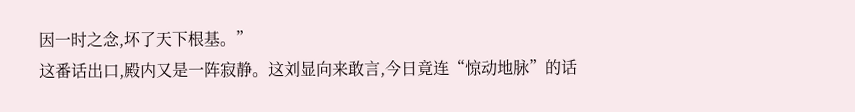因一时之念,坏了天下根基。”
这番话出口,殿内又是一阵寂静。这刘显向来敢言,今日竟连“惊动地脉”的话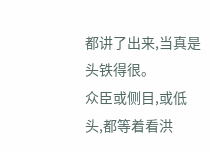都讲了出来,当真是头铁得很。
众臣或侧目,或低头,都等着看洪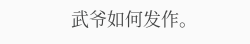武爷如何发作。